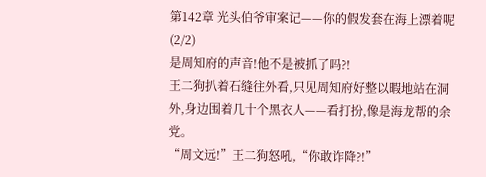第142章 光头伯爷审案记——你的假发套在海上漂着呢(2/2)
是周知府的声音!他不是被抓了吗?!
王二狗扒着石缝往外看,只见周知府好整以暇地站在洞外,身边围着几十个黑衣人——看打扮,像是海龙帮的余党。
“周文远!”王二狗怒吼,“你敢诈降?!”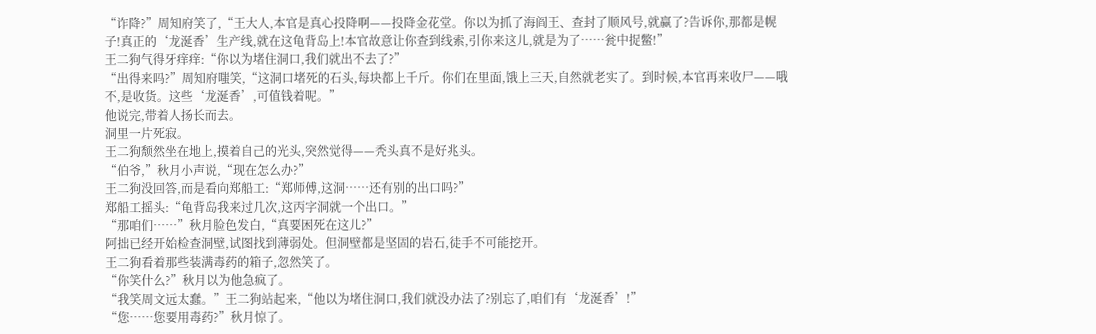“诈降?”周知府笑了,“王大人,本官是真心投降啊——投降金花堂。你以为抓了海阎王、查封了顺风号,就赢了?告诉你,那都是幌子!真正的‘龙涎香’生产线,就在这龟背岛上!本官故意让你查到线索,引你来这儿,就是为了……瓮中捉鳖!”
王二狗气得牙痒痒:“你以为堵住洞口,我们就出不去了?”
“出得来吗?”周知府嗤笑,“这洞口堵死的石头,每块都上千斤。你们在里面,饿上三天,自然就老实了。到时候,本官再来收尸——哦不,是收货。这些‘龙涎香’,可值钱着呢。”
他说完,带着人扬长而去。
洞里一片死寂。
王二狗颓然坐在地上,摸着自己的光头,突然觉得——秃头真不是好兆头。
“伯爷,”秋月小声说,“现在怎么办?”
王二狗没回答,而是看向郑船工:“郑师傅,这洞……还有别的出口吗?”
郑船工摇头:“龟背岛我来过几次,这丙字洞就一个出口。”
“那咱们……”秋月脸色发白,“真要困死在这儿?”
阿拙已经开始检查洞壁,试图找到薄弱处。但洞壁都是坚固的岩石,徒手不可能挖开。
王二狗看着那些装满毒药的箱子,忽然笑了。
“你笑什么?”秋月以为他急疯了。
“我笑周文远太蠢。”王二狗站起来,“他以为堵住洞口,我们就没办法了?别忘了,咱们有‘龙涎香’!”
“您……您要用毒药?”秋月惊了。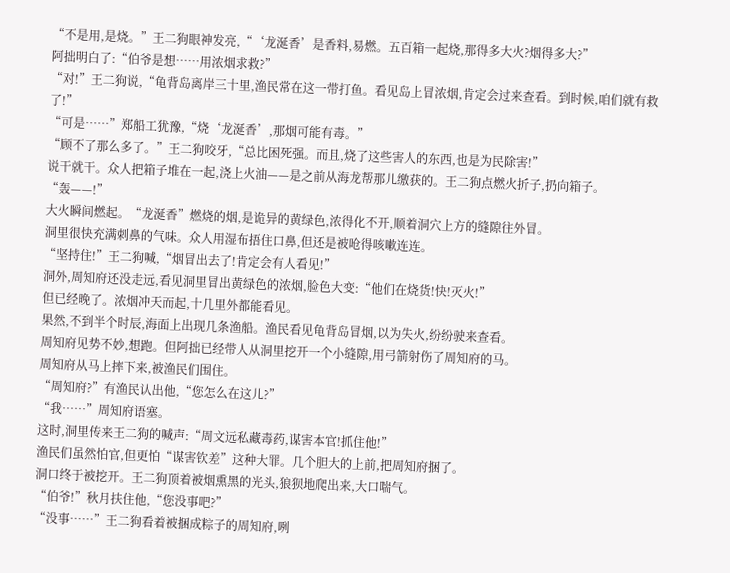“不是用,是烧。”王二狗眼神发亮,“‘龙涎香’是香料,易燃。五百箱一起烧,那得多大火?烟得多大?”
阿拙明白了:“伯爷是想……用浓烟求救?”
“对!”王二狗说,“龟背岛离岸三十里,渔民常在这一带打鱼。看见岛上冒浓烟,肯定会过来查看。到时候,咱们就有救了!”
“可是……”郑船工犹豫,“烧‘龙涎香’,那烟可能有毒。”
“顾不了那么多了。”王二狗咬牙,“总比困死强。而且,烧了这些害人的东西,也是为民除害!”
说干就干。众人把箱子堆在一起,浇上火油——是之前从海龙帮那儿缴获的。王二狗点燃火折子,扔向箱子。
“轰——!”
大火瞬间燃起。“龙涎香”燃烧的烟,是诡异的黄绿色,浓得化不开,顺着洞穴上方的缝隙往外冒。
洞里很快充满刺鼻的气味。众人用湿布捂住口鼻,但还是被呛得咳嗽连连。
“坚持住!”王二狗喊,“烟冒出去了!肯定会有人看见!”
洞外,周知府还没走远,看见洞里冒出黄绿色的浓烟,脸色大变:“他们在烧货!快!灭火!”
但已经晚了。浓烟冲天而起,十几里外都能看见。
果然,不到半个时辰,海面上出现几条渔船。渔民看见龟背岛冒烟,以为失火,纷纷驶来查看。
周知府见势不妙,想跑。但阿拙已经带人从洞里挖开一个小缝隙,用弓箭射伤了周知府的马。
周知府从马上摔下来,被渔民们围住。
“周知府?”有渔民认出他,“您怎么在这儿?”
“我……”周知府语塞。
这时,洞里传来王二狗的喊声:“周文远私藏毒药,谋害本官!抓住他!”
渔民们虽然怕官,但更怕“谋害钦差”这种大罪。几个胆大的上前,把周知府捆了。
洞口终于被挖开。王二狗顶着被烟熏黑的光头,狼狈地爬出来,大口喘气。
“伯爷!”秋月扶住他,“您没事吧?”
“没事……”王二狗看着被捆成粽子的周知府,咧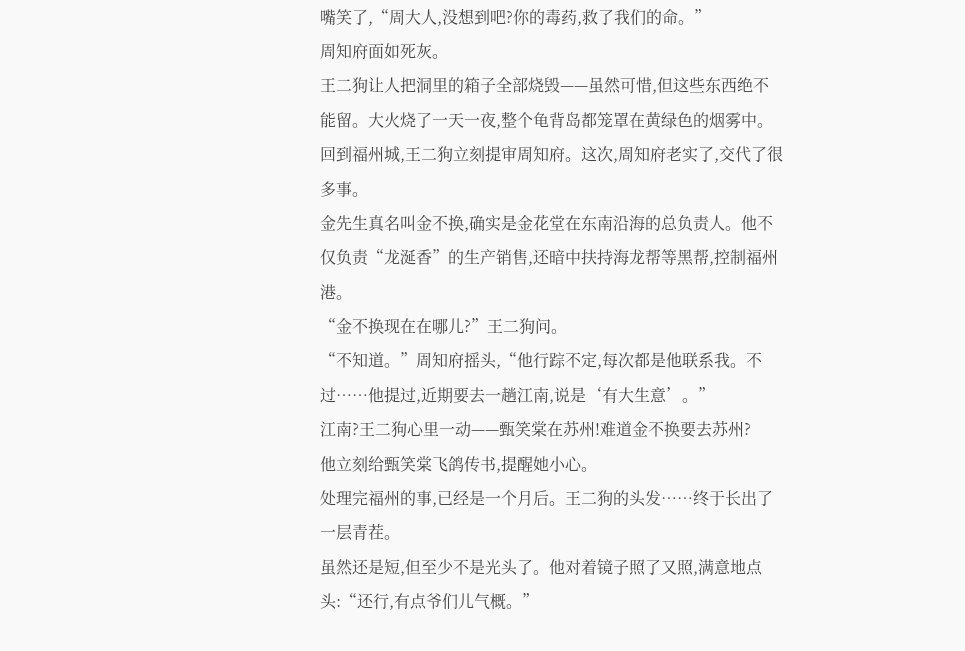嘴笑了,“周大人,没想到吧?你的毒药,救了我们的命。”
周知府面如死灰。
王二狗让人把洞里的箱子全部烧毁——虽然可惜,但这些东西绝不能留。大火烧了一天一夜,整个龟背岛都笼罩在黄绿色的烟雾中。
回到福州城,王二狗立刻提审周知府。这次,周知府老实了,交代了很多事。
金先生真名叫金不换,确实是金花堂在东南沿海的总负责人。他不仅负责“龙涎香”的生产销售,还暗中扶持海龙帮等黑帮,控制福州港。
“金不换现在在哪儿?”王二狗问。
“不知道。”周知府摇头,“他行踪不定,每次都是他联系我。不过……他提过,近期要去一趟江南,说是‘有大生意’。”
江南?王二狗心里一动——甄笑棠在苏州!难道金不换要去苏州?
他立刻给甄笑棠飞鸽传书,提醒她小心。
处理完福州的事,已经是一个月后。王二狗的头发……终于长出了一层青茬。
虽然还是短,但至少不是光头了。他对着镜子照了又照,满意地点头:“还行,有点爷们儿气概。”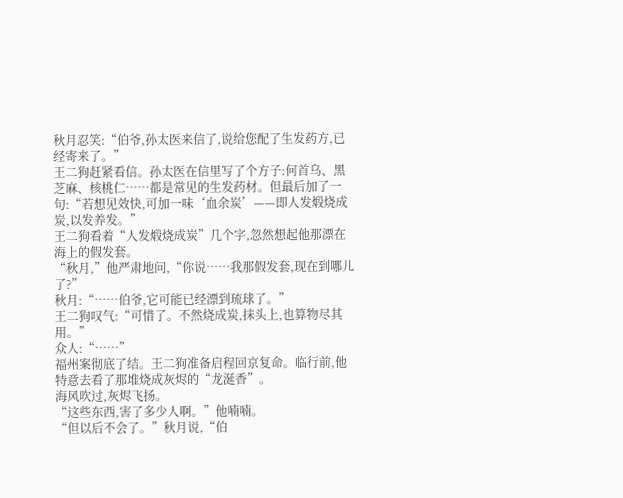秋月忍笑:“伯爷,孙太医来信了,说给您配了生发药方,已经寄来了。”
王二狗赶紧看信。孙太医在信里写了个方子:何首乌、黑芝麻、核桃仁……都是常见的生发药材。但最后加了一句:“若想见效快,可加一味‘血余炭’——即人发煅烧成炭,以发养发。”
王二狗看着“人发煅烧成炭”几个字,忽然想起他那漂在海上的假发套。
“秋月,”他严肃地问,“你说……我那假发套,现在到哪儿了?”
秋月:“……伯爷,它可能已经漂到琉球了。”
王二狗叹气:“可惜了。不然烧成炭,抹头上,也算物尽其用。”
众人:“……”
福州案彻底了结。王二狗准备启程回京复命。临行前,他特意去看了那堆烧成灰烬的“龙涎香”。
海风吹过,灰烬飞扬。
“这些东西,害了多少人啊。”他喃喃。
“但以后不会了。”秋月说,“伯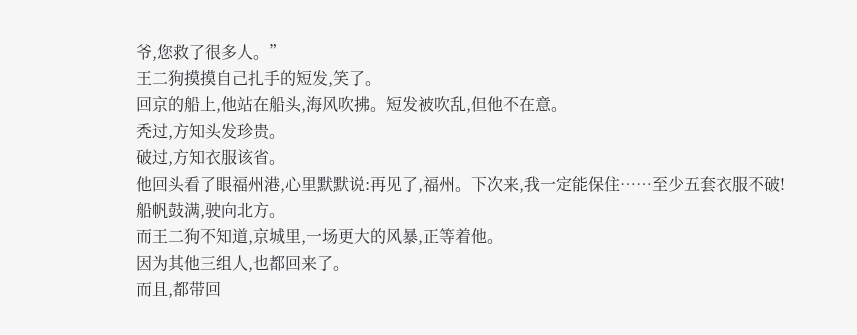爷,您救了很多人。”
王二狗摸摸自己扎手的短发,笑了。
回京的船上,他站在船头,海风吹拂。短发被吹乱,但他不在意。
秃过,方知头发珍贵。
破过,方知衣服该省。
他回头看了眼福州港,心里默默说:再见了,福州。下次来,我一定能保住……至少五套衣服不破!
船帆鼓满,驶向北方。
而王二狗不知道,京城里,一场更大的风暴,正等着他。
因为其他三组人,也都回来了。
而且,都带回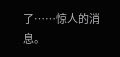了……惊人的消息。